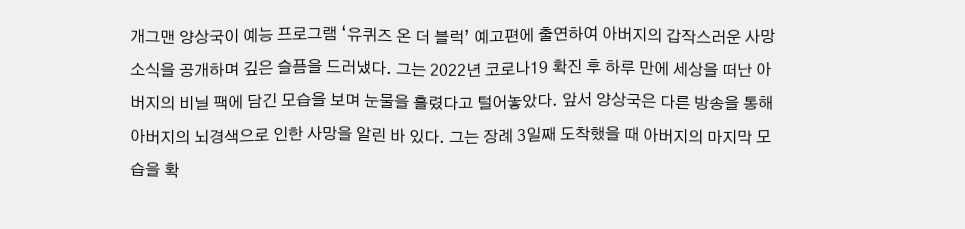개그맨 양상국이 예능 프로그램 ‘유퀴즈 온 더 블럭’ 예고편에 출연하여 아버지의 갑작스러운 사망 소식을 공개하며 깊은 슬픔을 드러냈다. 그는 2022년 코로나19 확진 후 하루 만에 세상을 떠난 아버지의 비닐 팩에 담긴 모습을 보며 눈물을 흘렸다고 털어놓았다. 앞서 양상국은 다른 방송을 통해 아버지의 뇌경색으로 인한 사망을 알린 바 있다. 그는 장례 3일째 도착했을 때 아버지의 마지막 모습을 확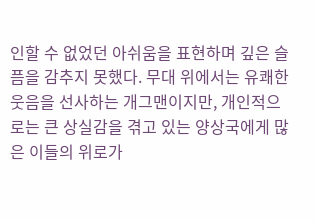인할 수 없었던 아쉬움을 표현하며 깊은 슬픔을 감추지 못했다. 무대 위에서는 유쾌한 웃음을 선사하는 개그맨이지만, 개인적으로는 큰 상실감을 겪고 있는 양상국에게 많은 이들의 위로가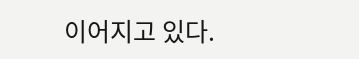이어지고 있다.